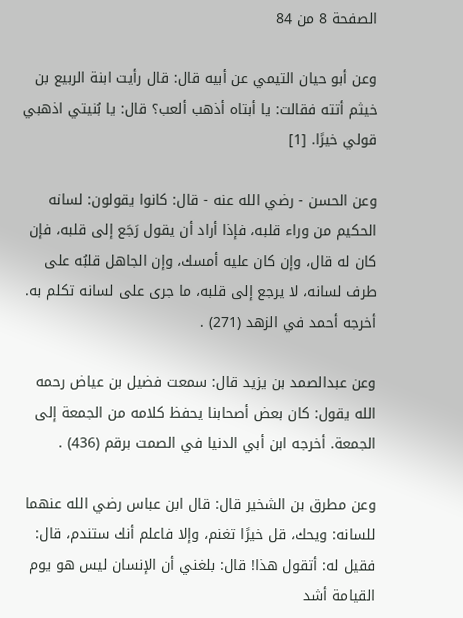الصفحة 8 من 84

وعن أبو حيان التيمي عن أبيه قال: قال رأيت ابنة الربيع بن خيثم أتته فقالت: يا أبتاه أذهب ألعب؟ قال: يا بُنيتي اذهبي قولي خيرًا. [1]

وعن الحسن - رضي الله عنه - قال: كانوا يقولون: لسانه الحكيم من وراء قلبه، فإذا أراد أن يقول رَجَع إلى قلبه، فإن كان له قال، وإن كان عليه أمسك، وإن الجاهل قلبُه على طرف لسانه، لا يرجع إلى قلبه، ما جرى على لسانه تكلم به. أخرجه أحمد في الزهد (271) .

وعن عبدالصمد بن يزيد قال: سمعت فضيل بن عياض رحمه الله يقول: كان بعض أصحابنا يحفظ كلامه من الجمعة إلى الجمعة. أخرجه ابن أبي الدنيا في الصمت برقم (436) .

وعن مطرق بن الشخير قال: قال ابن عباس رضي الله عنهما للسانه: ويحك، قل خيرًا تغنم، وإلا فاعلم أنك ستندم، قال: فقيل له: أتقول هذا! قال: بلغني أن الإنسان ليس هو يوم القيامة أشد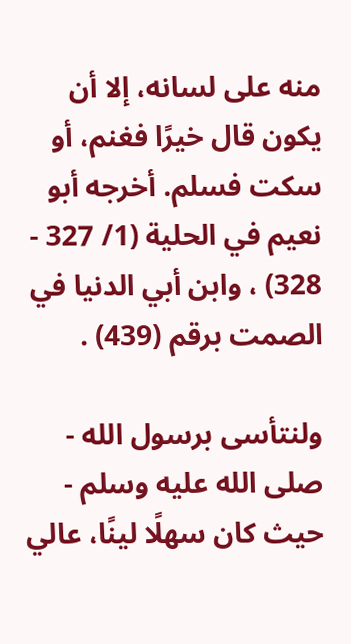منه على لسانه، إلا أن يكون قال خيرًا فغنم، أو سكت فسلم. أخرجه أبو نعيم في الحلية (1/ 327 - 328) ، وابن أبي الدنيا في الصمت برقم (439) .

ولنتأسى برسول الله - صلى الله عليه وسلم - حيث كان سهلًا لينًا، عالي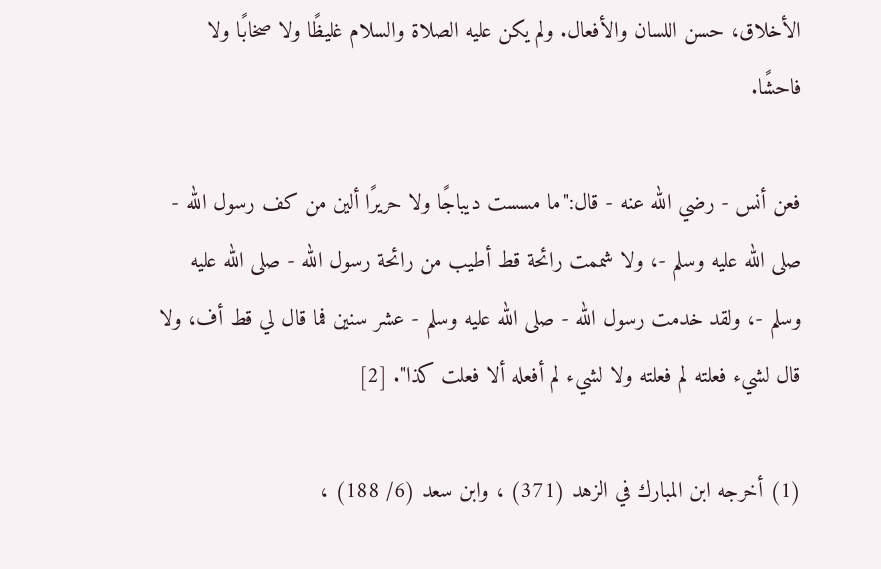الأخلاق، حسن اللسان والأفعال. ولم يكن عليه الصلاة والسلام غليظًا ولا صخابًا ولا فاحشًا.

فعن أنس - رضي الله عنه - قال:"ما مسست ديباجًا ولا حريرًا ألين من كف رسول الله - صلى الله عليه وسلم -، ولا شممت رائحة قط أطيب من رائحة رسول الله - صلى الله عليه وسلم -، ولقد خدمت رسول الله - صلى الله عليه وسلم - عشر سنين فما قال لي قط أف، ولا قال لشيء فعلته لم فعلته ولا لشيء لم أفعله ألا فعلت كذا". [2]

(1) أخرجه ابن المبارك في الزهد (371) ، وابن سعد (6/ 188) ،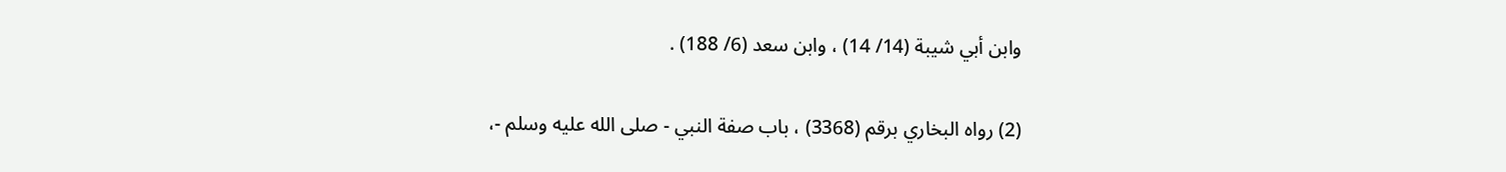وابن أبي شيبة (14/ 14) ، وابن سعد (6/ 188) .

(2) رواه البخاري برقم (3368) ، باب صفة النبي - صلى الله عليه وسلم -،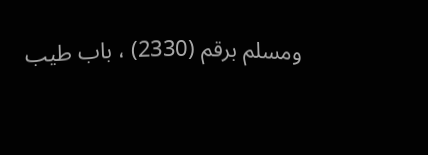ومسلم برقم (2330) ، باب طيب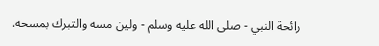رائحة النبي - صلى الله عليه وسلم - ولين مسه والتبرك بمسحه.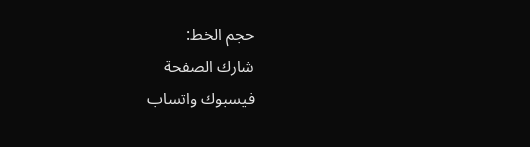حجم الخط:
شارك الصفحة
فيسبوك واتساب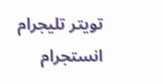تويتر تليجرام انستجرام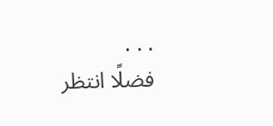. . .
فضلًا انتظر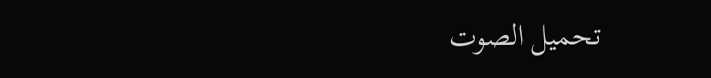تحميل الصوت